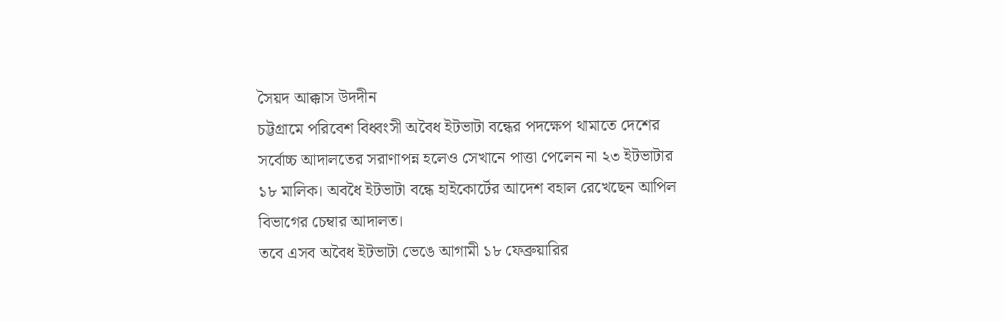সৈয়দ আক্কাস উদদীন
চট্টগ্রামে পরিবেশ বিধ্বংসী অবৈধ ইটভাটা বন্ধের পদক্ষেপ থামাতে দেশের সর্বোচ্চ আদালতের সরাণাপন্ন হলেও সেখানে পাত্তা পেলেন না ২৩ ইটভাটার ১৮ মালিক। অবধৈ ইটভাটা বন্ধে হাইকোর্টের আদেশ বহাল রেখেছেন আপিল বিভাগের চেম্বার আদালত।
তবে এসব অবৈধ ইটভাটা ভেঙে আগামী ১৮ ফেব্রুয়ারির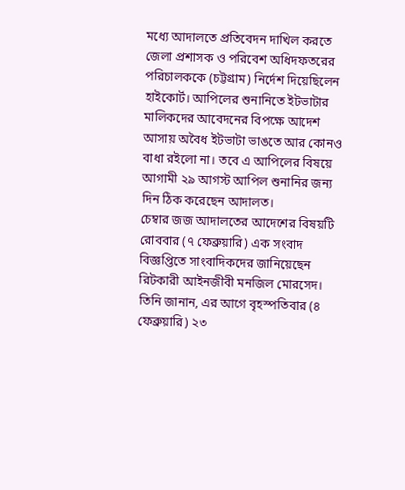মধ্যে আদালতে প্রতিবেদন দাখিল করতে জেলা প্রশাসক ও পরিবেশ অধিদফতরের পরিচালককে (চট্টগ্রাম) নির্দেশ দিয়েছিলেন হাইকোর্ট। আপিলের শুনানিতে ইটভাটার মালিকদের আবেদনের বিপক্ষে আদেশ আসায় অবৈধ ইটভাটা ভাঙতে আর কোনও বাধা রইলো না। তবে এ আপিলের বিষয়ে আগামী ২৯ আগস্ট আপিল শুনানির জন্য দিন ঠিক করেছেন আদালত।
চেম্বার জজ আদালতের আদেশের বিষয়টি রোববার (৭ ফেব্রুয়ারি) এক সংবাদ বিজ্ঞপ্তিতে সাংবাদিকদের জানিয়েছেন রিটকারী আইনজীবী মনজিল মোরসেদ।
তিনি জানান, এর আগে বৃহস্পতিবার (৪ ফেব্রুয়ারি) ২৩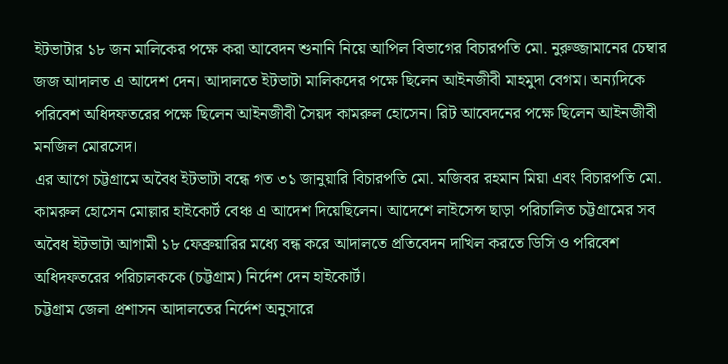ইটভাটার ১৮ জন মালিকের পক্ষে করা আবেদন শুনানি নিয়ে আপিল বিভাগের বিচারপতি মো. নুরুজ্জামানের চেম্বার জজ আদালত এ আদেশ দেন। আদালতে ইটভাটা মালিকদের পক্ষে ছিলেন আইনজীবী মাহমুদা বেগম। অন্যদিকে পরিবেশ অধিদফতরের পক্ষে ছিলেন আইনজীবী সৈয়দ কামরুল হোসেন। রিট আবেদনের পক্ষে ছিলেন আইনজীবী মনজিল মোরসেদ।
এর আগে চট্টগ্রামে অবৈধ ইটভাটা বন্ধে গত ৩১ জানুয়ারি বিচারপতি মো. মজিবর রহমান মিয়া এবং বিচারপতি মো. কামরুল হোসেন মোল্লার হাইকোর্ট বেঞ্চ এ আদেশ দিয়েছিলেন। আদেশে লাইসেন্স ছাড়া পরিচালিত চট্টগ্রামের সব অবৈধ ইটভাটা আগামী ১৮ ফেব্রুয়ারির মধ্যে বন্ধ করে আদালতে প্রতিবেদন দাখিল করতে ডিসি ও পরিবেশ অধিদফতরের পরিচালককে (চট্টগ্রাম) নির্দেশ দেন হাইকোর্ট।
চট্টগ্রাম জেলা প্রশাসন আদালতের নির্দেশ অনুসারে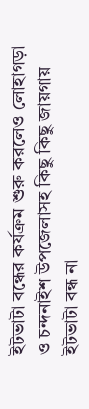ইটভাটা বন্ধের কর্যক্রম শুরু করলেও লোহাগড়া ও চন্দনাইশ উপজেলাসহ কিছু কিছু জায়গায় ইটভাটা বন্ধ না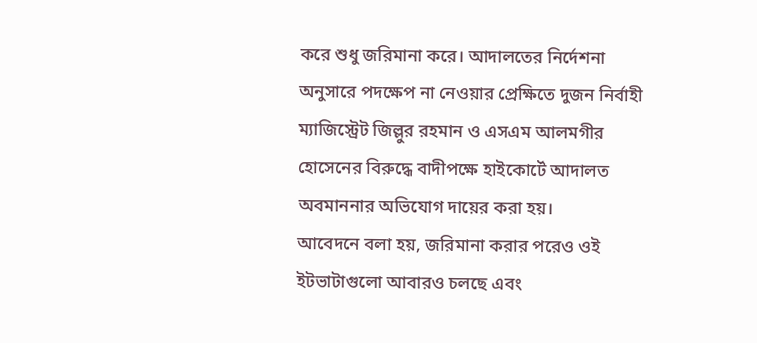করে শুধু জরিমানা করে। আদালতের নির্দেশনা অনুসারে পদক্ষেপ না নেওয়ার প্রেক্ষিতে দুজন নির্বাহী ম্যাজিস্ট্রেট জিল্লুর রহমান ও এসএম আলমগীর হোসেনের বিরুদ্ধে বাদীপক্ষে হাইকোর্টে আদালত অবমাননার অভিযোগ দায়ের করা হয়।
আবেদনে বলা হয়, জরিমানা করার পরেও ওই ইটভাটাগুলো আবারও চলছে এবং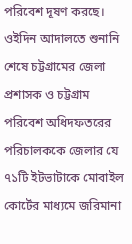পরিবেশ দূষণ করছে। ওইদিন আদালতে শুনানি শেষে চট্টগ্রামের জেলা প্রশাসক ও চট্টগ্রাম পরিবেশ অধিদফতরের পরিচালককে জেলার যে ৭১টি ইটভাটাকে মোবাইল কোর্টের মাধ্যমে জরিমানা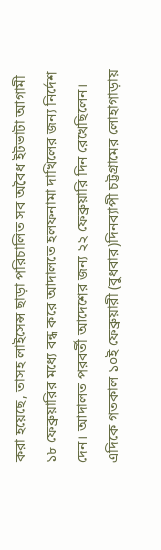করা হয়েছে, তাসহ লাইসেন্স ছাড়া পরিচালিত সব অবৈধ ইটভাটা আগামী ১৮ ফেব্রুয়ারির মধ্যে বন্ধ করে আদালতে হলফনামা দাখিলের জন্য নির্দেশ দেন। আদালত পরবর্তী আদেশের জন্য ২২ ফেব্রুয়ারি দিন রেখেছিলেন।
এদিকে গতকাল ১০ই ফেব্রুয়ারী (বুধবার)দিনব্যাপী চট্টগ্রামের লোহাগাড়ায়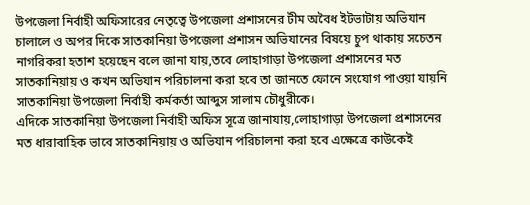উপজেলা নির্বাহী অফিসারের নেতৃত্বে উপজেলা প্রশাসনের টীম অবৈধ ইটভাটায় অভিযান চালালে ও অপর দিকে সাতকানিয়া উপজেলা প্রশাসন অভিযানের বিষয়ে চুপ থাকায় সচেতন নাগরিকরা হতাশ হয়েছেন বলে জানা যায়,তবে লোহাগাড়া উপজেলা প্রশাসনের মত সাতকানিয়ায় ও কখন অভিযান পরিচালনা করা হবে তা জানতে ফোনে সংযোগ পাওয়া যায়নি সাতকানিয়া উপজেলা নির্বাহী কর্মকর্তা আব্দুস সালাম চৌধুরীকে।
এদিকে সাতকানিয়া উপজেলা নির্বাহী অফিস সূত্রে জানাযায়,লোহাগাড়া উপজেলা প্রশাসনের মত ধারাবাহিক ভাবে সাতকানিয়ায় ও অভিযান পরিচালনা করা হবে এক্ষেত্রে কাউকেই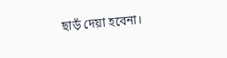ছাড়ঁ দেয়া হবেনা।